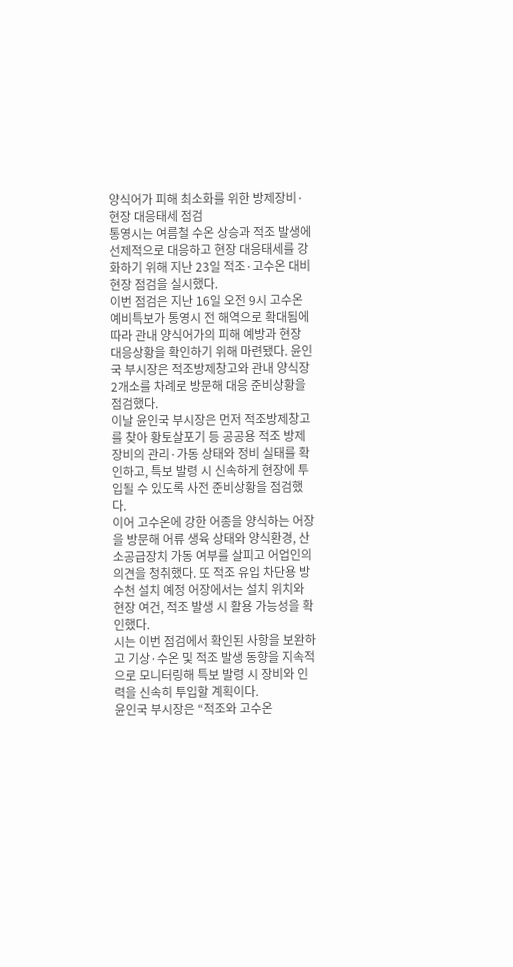양식어가 피해 최소화를 위한 방제장비·현장 대응태세 점검
통영시는 여름철 수온 상승과 적조 발생에 선제적으로 대응하고 현장 대응태세를 강화하기 위해 지난 23일 적조·고수온 대비 현장 점검을 실시했다.
이번 점검은 지난 16일 오전 9시 고수온 예비특보가 통영시 전 해역으로 확대됨에 따라 관내 양식어가의 피해 예방과 현장 대응상황을 확인하기 위해 마련됐다. 윤인국 부시장은 적조방제창고와 관내 양식장 2개소를 차례로 방문해 대응 준비상황을 점검했다.
이날 윤인국 부시장은 먼저 적조방제창고를 찾아 황토살포기 등 공공용 적조 방제장비의 관리·가동 상태와 정비 실태를 확인하고, 특보 발령 시 신속하게 현장에 투입될 수 있도록 사전 준비상황을 점검했다.
이어 고수온에 강한 어종을 양식하는 어장을 방문해 어류 생육 상태와 양식환경, 산소공급장치 가동 여부를 살피고 어업인의 의견을 청취했다. 또 적조 유입 차단용 방수천 설치 예정 어장에서는 설치 위치와 현장 여건, 적조 발생 시 활용 가능성을 확인했다.
시는 이번 점검에서 확인된 사항을 보완하고 기상·수온 및 적조 발생 동향을 지속적으로 모니터링해 특보 발령 시 장비와 인력을 신속히 투입할 계획이다.
윤인국 부시장은 “적조와 고수온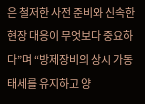은 철저한 사전 준비와 신속한 현장 대응이 무엇보다 중요하다”며 “방제장비의 상시 가동태세를 유지하고 양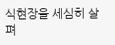식현장을 세심히 살펴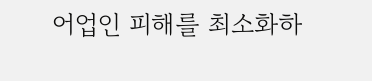어업인 피해를 최소화하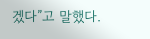겠다”고 말했다.